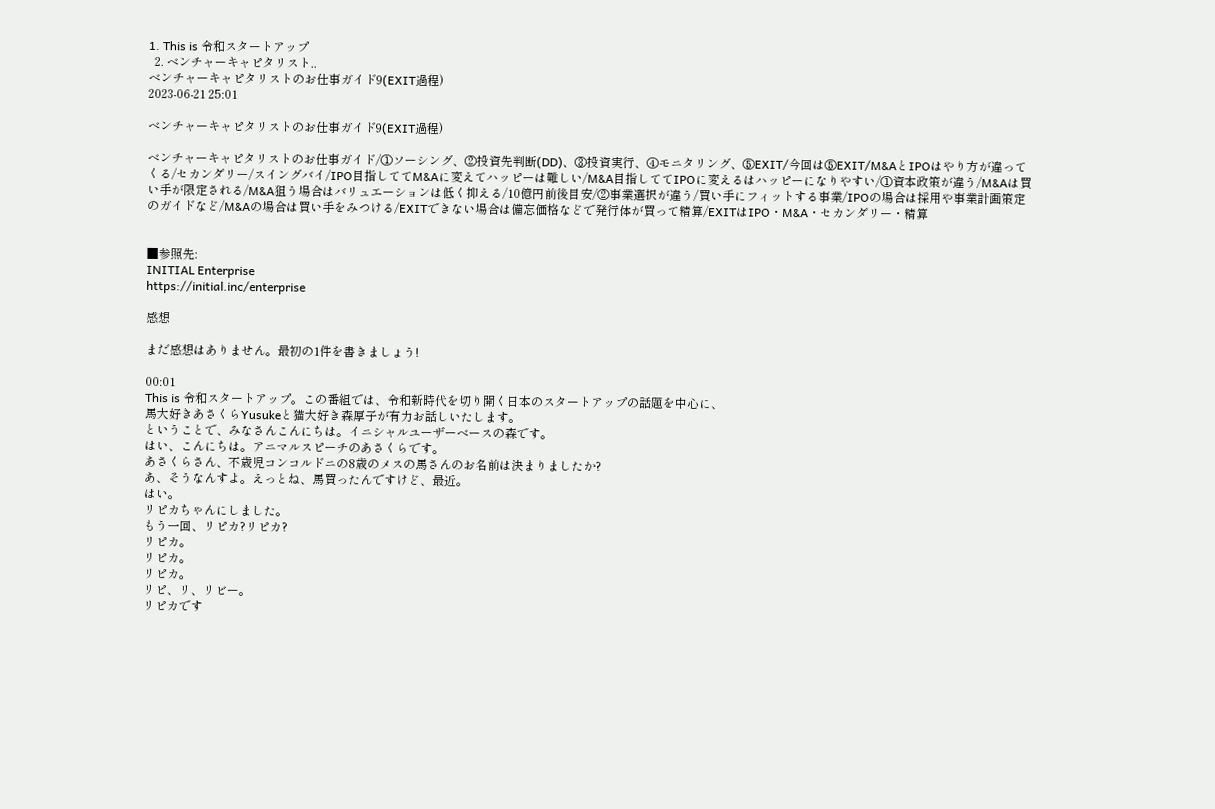1. This is 令和スタートアップ
  2. ベンチャーキャピタリスト..
ベンチャーキャピタリストのお仕事ガイド9(EXIT過程)
2023-06-21 25:01

ベンチャーキャピタリストのお仕事ガイド9(EXIT過程)

ベンチャーキャピタリストのお仕事ガイド/①ソーシング、②投資先判断(DD)、③投資実行、④モニタリング、⑤EXIT/今回は⑤EXIT/M&AとIPOはやり方が違ってくる/セカンダリー/スイングバイ/IPO目指しててM&Aに変えてハッピーは難しい/M&A目指しててIPOに変えるはハッピーになりやすい/①資本政策が違う/M&Aは買い手が限定される/M&A狙う場合はバリュエーションは低く抑える/10億円前後目安/②事業選択が違う/買い手にフィットする事業/IPOの場合は採用や事業計画策定のガイドなど/M&Aの場合は買い手をみつける/EXITできない場合は備忘価格などで発行体が買って精算/EXITはIPO・M&A・セカンダリー・精算


■参照先:
INITIAL Enterprise
https://initial.inc/enterprise

感想

まだ感想はありません。最初の1件を書きましょう!

00:01
This is 令和スタートアップ。この番組では、令和新時代を切り開く日本のスタートアップの話題を中心に、
馬大好きあさくらYusukeと猫大好き森厚子が有力お話しいたします。
ということで、みなさんこんにちは。イニシャルユーザーベースの森です。
はい、こんにちは。アニマルスピーチのあさくらです。
あさくらさん、不歳児コンコルドニの8歳のメスの馬さんのお名前は決まりましたか?
あ、そうなんすよ。えっとね、馬買ったんですけど、最近。
はい。
リピカちゃんにしました。
もう一回、リピカ?リピカ?
リピカ。
リピカ。
リピカ。
リピ、リ、リビー。
リピカです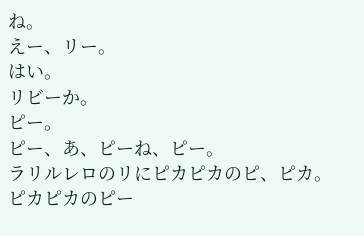ね。
えー、リー。
はい。
リビーか。
ピー。
ピー、あ、ピーね、ピー。
ラリルレロのリにピカピカのピ、ピカ。
ピカピカのピー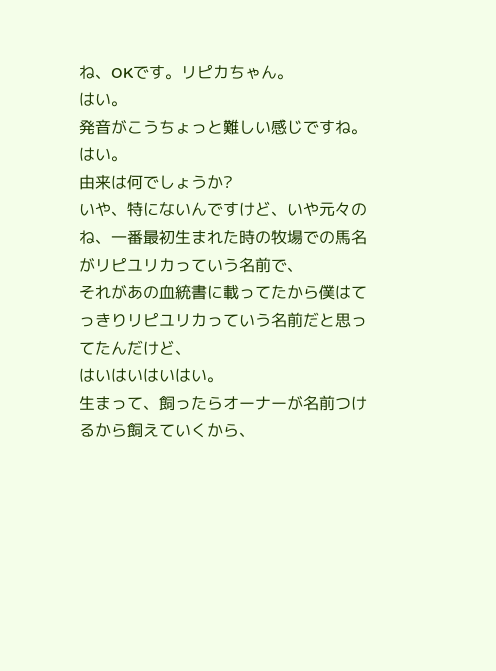ね、OKです。リピカちゃん。
はい。
発音がこうちょっと難しい感じですね。
はい。
由来は何でしょうか?
いや、特にないんですけど、いや元々のね、一番最初生まれた時の牧場での馬名がリピユリカっていう名前で、
それがあの血統書に載ってたから僕はてっきりリピユリカっていう名前だと思ってたんだけど、
はいはいはいはい。
生まって、飼ったらオーナーが名前つけるから飼えていくから、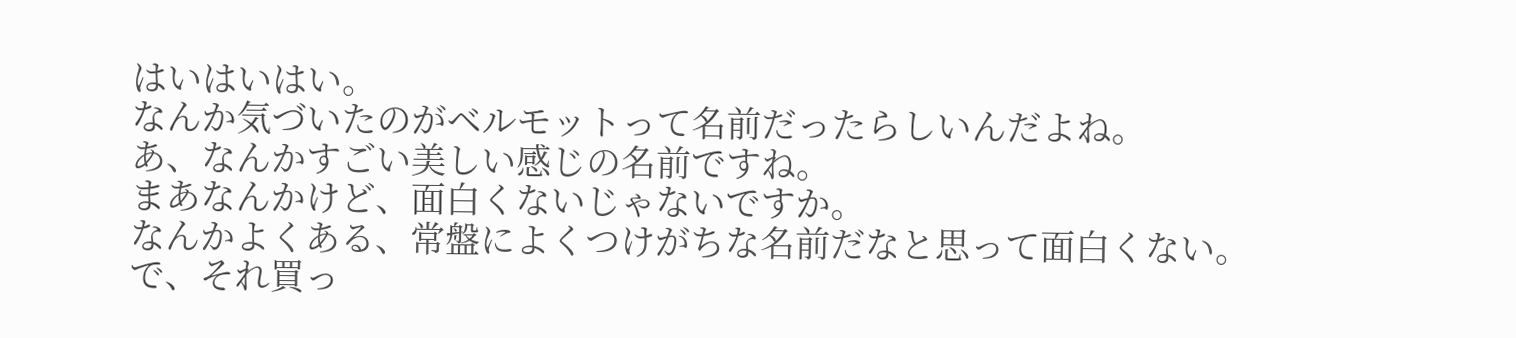はいはいはい。
なんか気づいたのがベルモットって名前だったらしいんだよね。
あ、なんかすごい美しい感じの名前ですね。
まあなんかけど、面白くないじゃないですか。
なんかよくある、常盤によくつけがちな名前だなと思って面白くない。
で、それ買っ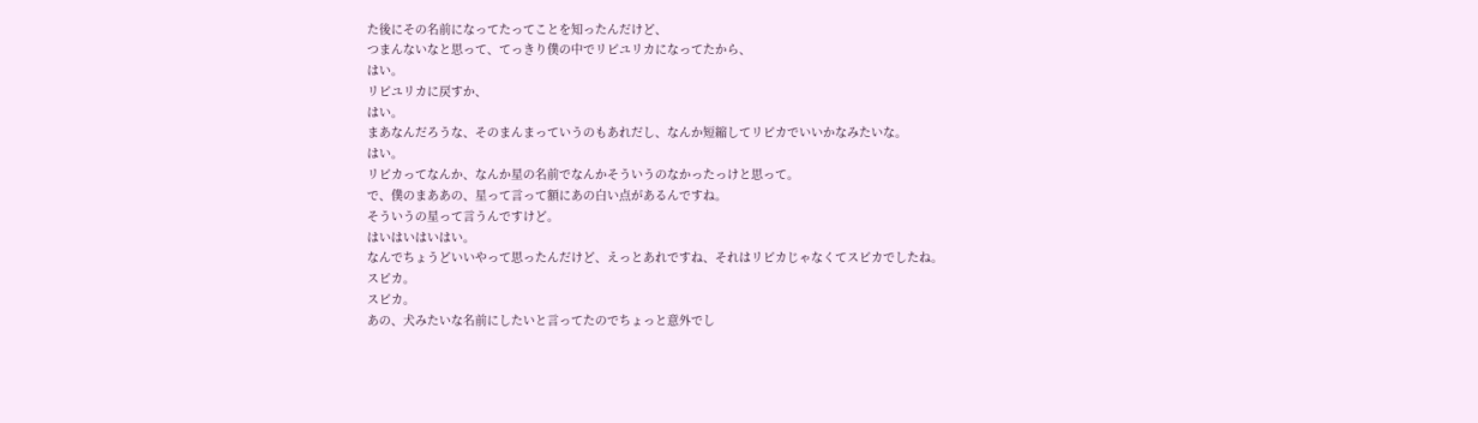た後にその名前になってたってことを知ったんだけど、
つまんないなと思って、てっきり僕の中でリピユリカになってたから、
はい。
リピユリカに戻すか、
はい。
まあなんだろうな、そのまんまっていうのもあれだし、なんか短縮してリピカでいいかなみたいな。
はい。
リピカってなんか、なんか星の名前でなんかそういうのなかったっけと思って。
で、僕のまああの、星って言って額にあの白い点があるんですね。
そういうの星って言うんですけど。
はいはいはいはい。
なんでちょうどいいやって思ったんだけど、えっとあれですね、それはリピカじゃなくてスピカでしたね。
スピカ。
スピカ。
あの、犬みたいな名前にしたいと言ってたのでちょっと意外でし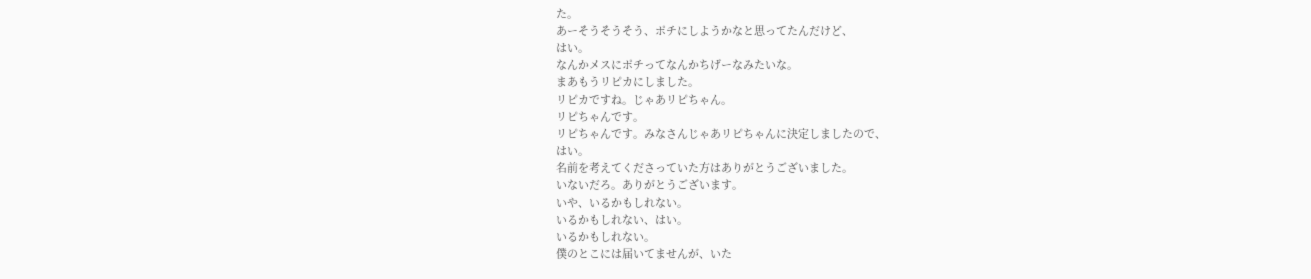た。
あーそうそうそう、ポチにしようかなと思ってたんだけど、
はい。
なんかメスにポチってなんかちげーなみたいな。
まあもうリピカにしました。
リピカですね。じゃあリピちゃん。
リピちゃんです。
リピちゃんです。みなさんじゃあリピちゃんに決定しましたので、
はい。
名前を考えてくださっていた方はありがとうございました。
いないだろ。ありがとうございます。
いや、いるかもしれない。
いるかもしれない、はい。
いるかもしれない。
僕のとこには届いてませんが、いた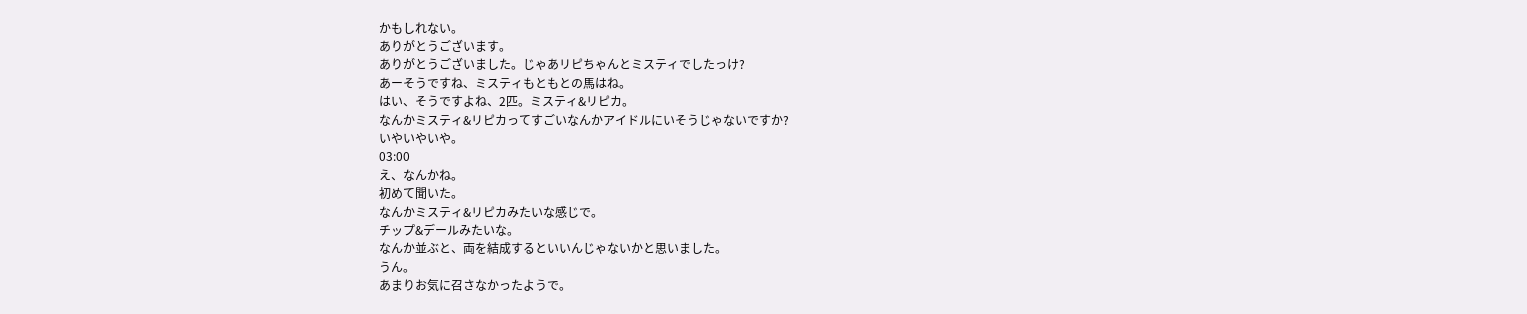かもしれない。
ありがとうございます。
ありがとうございました。じゃあリピちゃんとミスティでしたっけ?
あーそうですね、ミスティもともとの馬はね。
はい、そうですよね、2匹。ミスティ&リピカ。
なんかミスティ&リピカってすごいなんかアイドルにいそうじゃないですか?
いやいやいや。
03:00
え、なんかね。
初めて聞いた。
なんかミスティ&リピカみたいな感じで。
チップ&デールみたいな。
なんか並ぶと、両を結成するといいんじゃないかと思いました。
うん。
あまりお気に召さなかったようで。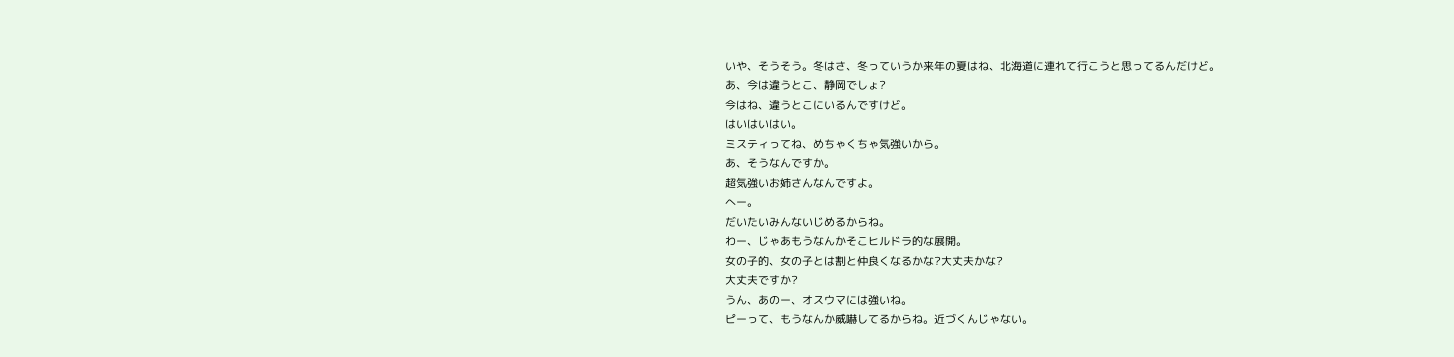いや、そうそう。冬はさ、冬っていうか来年の夏はね、北海道に連れて行こうと思ってるんだけど。
あ、今は違うとこ、静岡でしょ?
今はね、違うとこにいるんですけど。
はいはいはい。
ミスティってね、めちゃくちゃ気強いから。
あ、そうなんですか。
超気強いお姉さんなんですよ。
へー。
だいたいみんないじめるからね。
わー、じゃあもうなんかそこヒルドラ的な展開。
女の子的、女の子とは割と仲良くなるかな?大丈夫かな?
大丈夫ですか?
うん、あのー、オスウマには強いね。
ピーって、もうなんか威嚇してるからね。近づくんじゃない。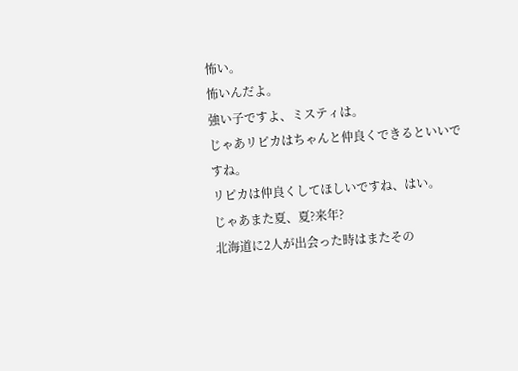怖い。
怖いんだよ。
強い子ですよ、ミスティは。
じゃあリピカはちゃんと仲良くできるといいですね。
リピカは仲良くしてほしいですね、はい。
じゃあまた夏、夏?来年?
北海道に2人が出会った時はまたその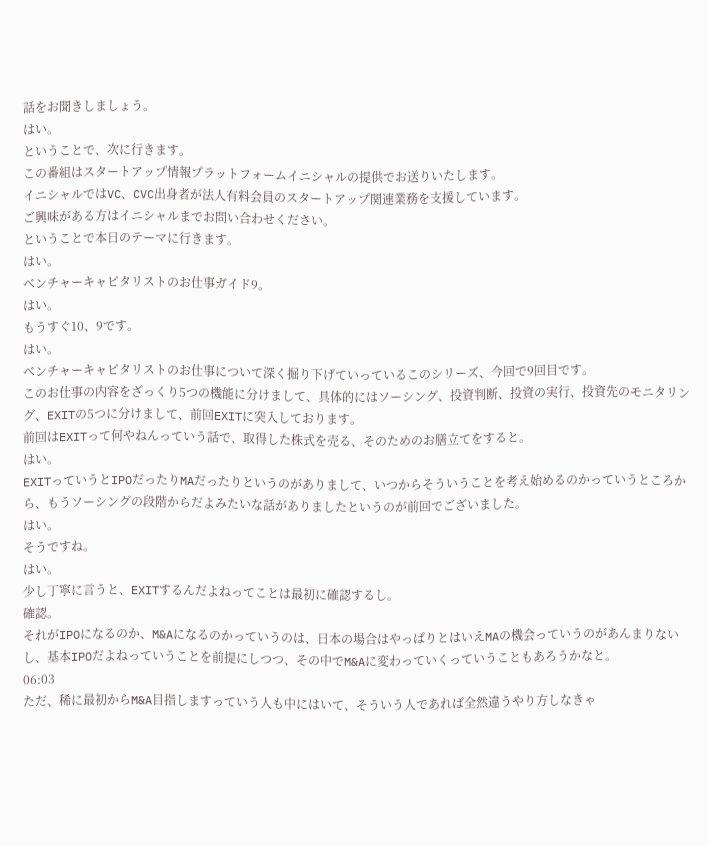話をお聞きしましょう。
はい。
ということで、次に行きます。
この番組はスタートアップ情報プラットフォームイニシャルの提供でお送りいたします。
イニシャルではVC、CVC出身者が法人有料会員のスタートアップ関連業務を支援しています。
ご興味がある方はイニシャルまでお問い合わせください。
ということで本日のテーマに行きます。
はい。
ベンチャーキャピタリストのお仕事ガイド9。
はい。
もうすぐ10、9です。
はい。
ベンチャーキャピタリストのお仕事について深く掘り下げていっているこのシリーズ、今回で9回目です。
このお仕事の内容をざっくり5つの機能に分けまして、具体的にはソーシング、投資判断、投資の実行、投資先のモニタリング、EXITの5つに分けまして、前回EXITに突入しております。
前回はEXITって何やねんっていう話で、取得した株式を売る、そのためのお膳立てをすると。
はい。
EXITっていうとIPOだったりMAだったりというのがありまして、いつからそういうことを考え始めるのかっていうところから、もうソーシングの段階からだよみたいな話がありましたというのが前回でございました。
はい。
そうですね。
はい。
少し丁寧に言うと、EXITするんだよねってことは最初に確認するし。
確認。
それがIPOになるのか、M&Aになるのかっていうのは、日本の場合はやっぱりとはいえMAの機会っていうのがあんまりないし、基本IPOだよねっていうことを前提にしつつ、その中でM&Aに変わっていくっていうこともあろうかなと。
06:03
ただ、稀に最初からM&A目指しますっていう人も中にはいて、そういう人であれば全然違うやり方しなきゃ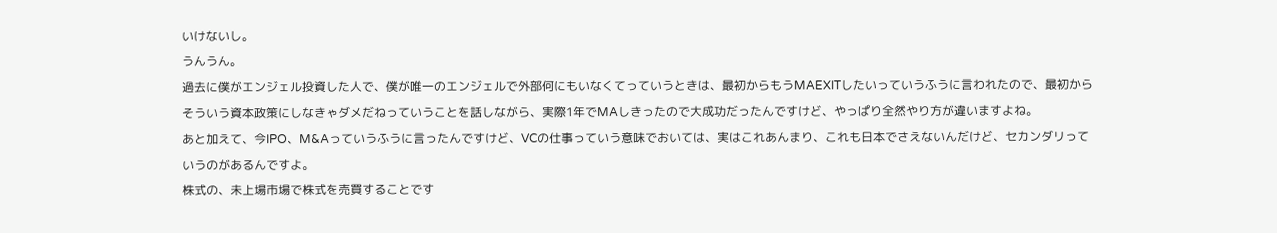いけないし。
うんうん。
過去に僕がエンジェル投資した人で、僕が唯一のエンジェルで外部何にもいなくてっていうときは、最初からもうMAEXITしたいっていうふうに言われたので、最初からそういう資本政策にしなきゃダメだねっていうことを話しながら、実際1年でMAしきったので大成功だったんですけど、やっぱり全然やり方が違いますよね。
あと加えて、今IPO、M&Aっていうふうに言ったんですけど、VCの仕事っていう意味でおいては、実はこれあんまり、これも日本でさえないんだけど、セカンダリっていうのがあるんですよ。
株式の、未上場市場で株式を売買することです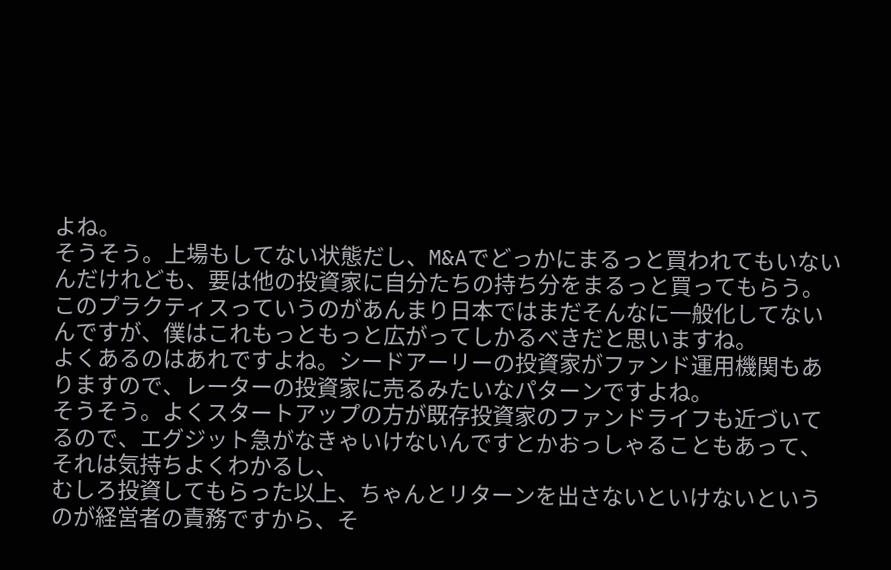よね。
そうそう。上場もしてない状態だし、M&Aでどっかにまるっと買われてもいないんだけれども、要は他の投資家に自分たちの持ち分をまるっと買ってもらう。
このプラクティスっていうのがあんまり日本ではまだそんなに一般化してないんですが、僕はこれもっともっと広がってしかるべきだと思いますね。
よくあるのはあれですよね。シードアーリーの投資家がファンド運用機関もありますので、レーターの投資家に売るみたいなパターンですよね。
そうそう。よくスタートアップの方が既存投資家のファンドライフも近づいてるので、エグジット急がなきゃいけないんですとかおっしゃることもあって、それは気持ちよくわかるし、
むしろ投資してもらった以上、ちゃんとリターンを出さないといけないというのが経営者の責務ですから、そ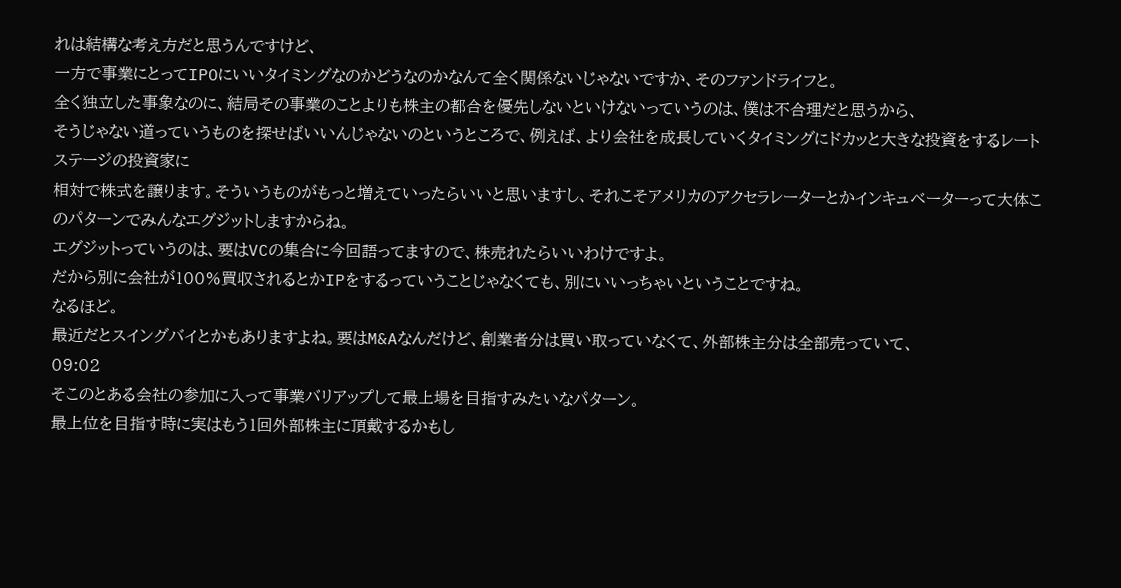れは結構な考え方だと思うんですけど、
一方で事業にとってIPOにいいタイミングなのかどうなのかなんて全く関係ないじゃないですか、そのファンドライフと。
全く独立した事象なのに、結局その事業のことよりも株主の都合を優先しないといけないっていうのは、僕は不合理だと思うから、
そうじゃない道っていうものを探せばいいんじゃないのというところで、例えば、より会社を成長していくタイミングにドカッと大きな投資をするレートステージの投資家に
相対で株式を譲ります。そういうものがもっと増えていったらいいと思いますし、それこそアメリカのアクセラレーターとかインキュベーターって大体このパターンでみんなエグジットしますからね。
エグジットっていうのは、要はVCの集合に今回語ってますので、株売れたらいいわけですよ。
だから別に会社が100%買収されるとかIPをするっていうことじゃなくても、別にいいっちゃいということですね。
なるほど。
最近だとスイングバイとかもありますよね。要はM&Aなんだけど、創業者分は買い取っていなくて、外部株主分は全部売っていて、
09:02
そこのとある会社の参加に入って事業バリアップして最上場を目指すみたいなパターン。
最上位を目指す時に実はもう1回外部株主に頂戴するかもし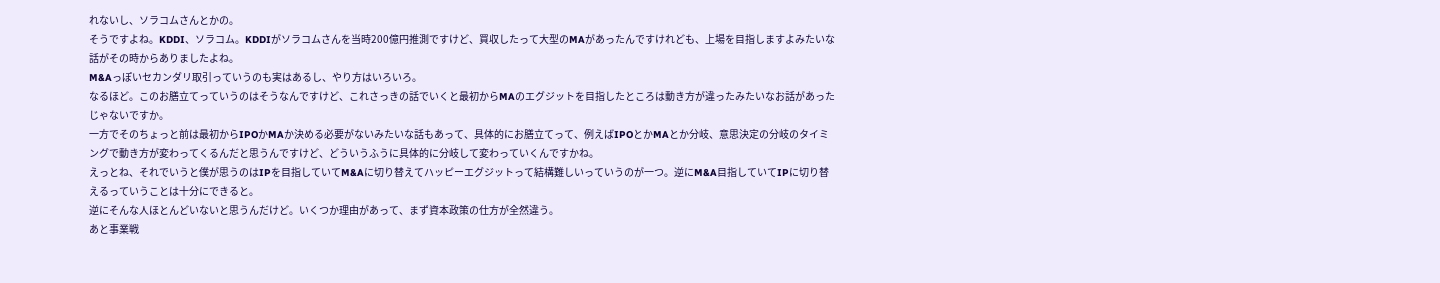れないし、ソラコムさんとかの。
そうですよね。KDDI、ソラコム。KDDIがソラコムさんを当時200億円推測ですけど、買収したって大型のMAがあったんですけれども、上場を目指しますよみたいな話がその時からありましたよね。
M&Aっぽいセカンダリ取引っていうのも実はあるし、やり方はいろいろ。
なるほど。このお膳立てっていうのはそうなんですけど、これさっきの話でいくと最初からMAのエグジットを目指したところは動き方が違ったみたいなお話があったじゃないですか。
一方でそのちょっと前は最初からIPOかMAか決める必要がないみたいな話もあって、具体的にお膳立てって、例えばIPOとかMAとか分岐、意思決定の分岐のタイミングで動き方が変わってくるんだと思うんですけど、どういうふうに具体的に分岐して変わっていくんですかね。
えっとね、それでいうと僕が思うのはIPを目指していてM&Aに切り替えてハッピーエグジットって結構難しいっていうのが一つ。逆にM&A目指していてIPに切り替えるっていうことは十分にできると。
逆にそんな人ほとんどいないと思うんだけど。いくつか理由があって、まず資本政策の仕方が全然違う。
あと事業戦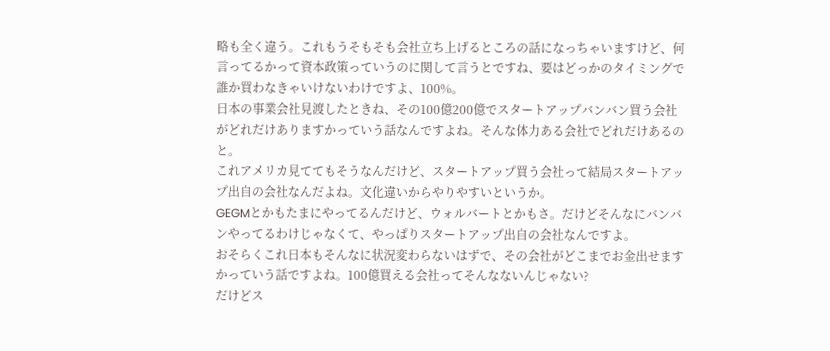略も全く違う。これもうそもそも会社立ち上げるところの話になっちゃいますけど、何言ってるかって資本政策っていうのに関して言うとですね、要はどっかのタイミングで誰か買わなきゃいけないわけですよ、100%。
日本の事業会社見渡したときね、その100億200億でスタートアップバンバン買う会社がどれだけありますかっていう話なんですよね。そんな体力ある会社でどれだけあるのと。
これアメリカ見ててもそうなんだけど、スタートアップ買う会社って結局スタートアップ出自の会社なんだよね。文化違いからやりやすいというか。
GEGMとかもたまにやってるんだけど、ウォルバートとかもさ。だけどそんなにバンバンやってるわけじゃなくて、やっぱりスタートアップ出自の会社なんですよ。
おそらくこれ日本もそんなに状況変わらないはずで、その会社がどこまでお金出せますかっていう話ですよね。100億買える会社ってそんなないんじゃない?
だけどス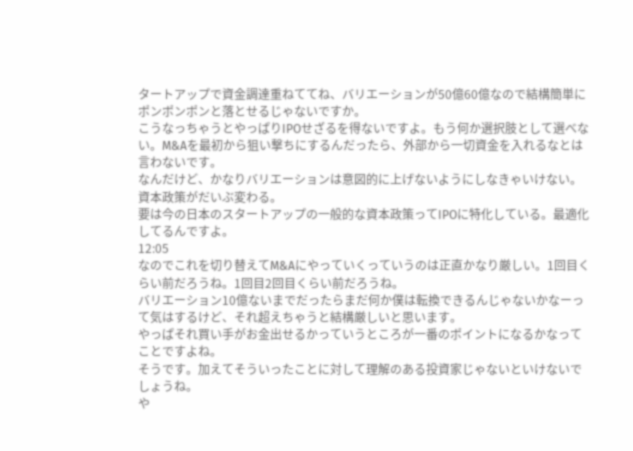タートアップで資金調達重ねててね、バリエーションが50億60億なので結構簡単にポンポンポンと落とせるじゃないですか。
こうなっちゃうとやっぱりIPOせざるを得ないですよ。もう何か選択肢として選べない。M&Aを最初から狙い撃ちにするんだったら、外部から一切資金を入れるなとは言わないです。
なんだけど、かなりバリエーションは意図的に上げないようにしなきゃいけない。資本政策がだいぶ変わる。
要は今の日本のスタートアップの一般的な資本政策ってIPOに特化している。最適化してるんですよ。
12:05
なのでこれを切り替えてM&Aにやっていくっていうのは正直かなり厳しい。1回目くらい前だろうね。1回目2回目くらい前だろうね。
バリエーション10億ないまでだったらまだ何か僕は転換できるんじゃないかなーって気はするけど、それ超えちゃうと結構厳しいと思います。
やっぱそれ買い手がお金出せるかっていうところが一番のポイントになるかなってことですよね。
そうです。加えてそういったことに対して理解のある投資家じゃないといけないでしょうね。
や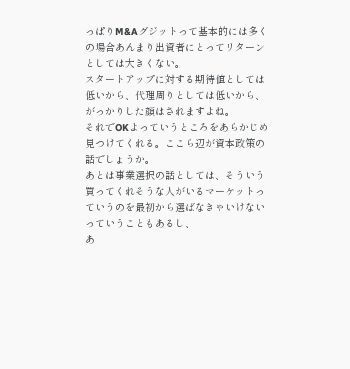っぱりM&Aグジットって基本的には多くの場合あんまり出資者にとってリターンとしては大きくない。
スタートアップに対する期待値としては低いから、代理周りとしては低いから、がっかりした顔はされますよね。
それでOKよっていうところをあらかじめ見つけてくれる。ここら辺が資本政策の話でしょうか。
あとは事業選択の話としては、そういう買ってくれそうな人がいるマーケットっていうのを最初から選ばなきゃいけないっていうこともあるし、
あ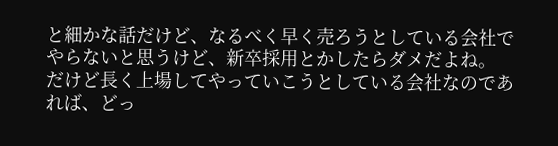と細かな話だけど、なるべく早く売ろうとしている会社でやらないと思うけど、新卒採用とかしたらダメだよね。
だけど長く上場してやっていこうとしている会社なのであれば、どっ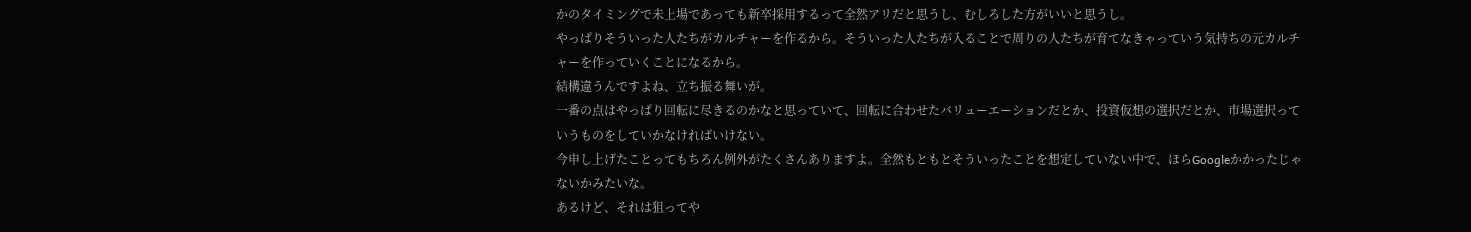かのタイミングで未上場であっても新卒採用するって全然アリだと思うし、むしろした方がいいと思うし。
やっぱりそういった人たちがカルチャーを作るから。そういった人たちが入ることで周りの人たちが育てなきゃっていう気持ちの元カルチャーを作っていくことになるから。
結構違うんですよね、立ち振る舞いが。
一番の点はやっぱり回転に尽きるのかなと思っていて、回転に合わせたバリューエーションだとか、投資仮想の選択だとか、市場選択っていうものをしていかなければいけない。
今申し上げたことってもちろん例外がたくさんありますよ。全然もともとそういったことを想定していない中で、ほらGoogleかかったじゃないかみたいな。
あるけど、それは狙ってや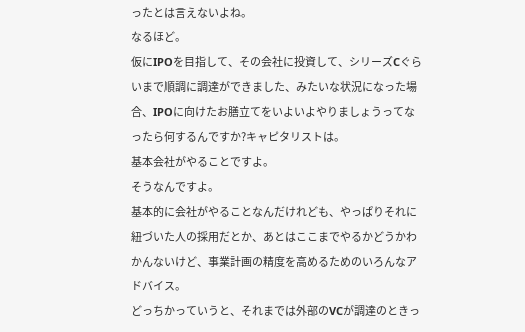ったとは言えないよね。
なるほど。
仮にIPOを目指して、その会社に投資して、シリーズCぐらいまで順調に調達ができました、みたいな状況になった場合、IPOに向けたお膳立てをいよいよやりましょうってなったら何するんですか?キャピタリストは。
基本会社がやることですよ。
そうなんですよ。
基本的に会社がやることなんだけれども、やっぱりそれに紐づいた人の採用だとか、あとはここまでやるかどうかわかんないけど、事業計画の精度を高めるためのいろんなアドバイス。
どっちかっていうと、それまでは外部のVCが調達のときっ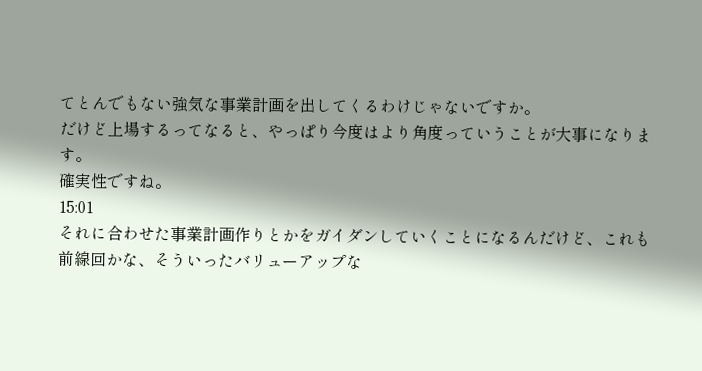てとんでもない強気な事業計画を出してくるわけじゃないですか。
だけど上場するってなると、やっぱり今度はより角度っていうことが大事になります。
確実性ですね。
15:01
それに合わせた事業計画作りとかをガイダンしていくことになるんだけど、これも前線回かな、そういったバリューアップな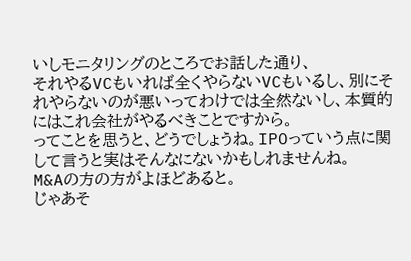いしモニタリングのところでお話した通り、
それやるVCもいれば全くやらないVCもいるし、別にそれやらないのが悪いってわけでは全然ないし、本質的にはこれ会社がやるべきことですから。
ってことを思うと、どうでしょうね。IPOっていう点に関して言うと実はそんなにないかもしれませんね。
M&Aの方の方がよほどあると。
じゃあそ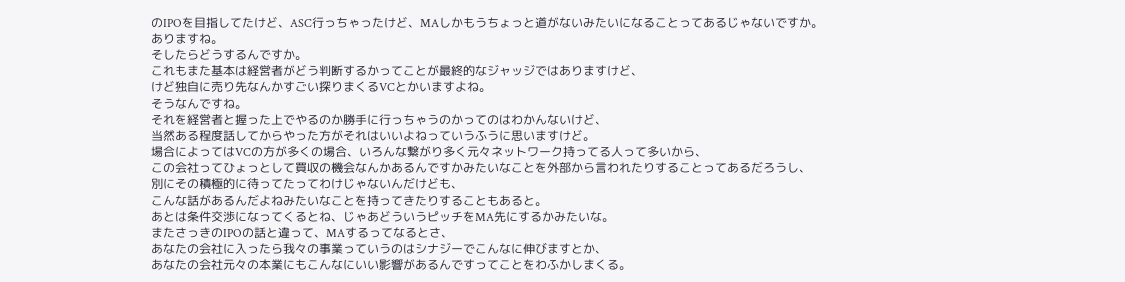のIPOを目指してたけど、ASC行っちゃったけど、MAしかもうちょっと道がないみたいになることってあるじゃないですか。
ありますね。
そしたらどうするんですか。
これもまた基本は経営者がどう判断するかってことが最終的なジャッジではありますけど、
けど独自に売り先なんかすごい探りまくるVCとかいますよね。
そうなんですね。
それを経営者と握った上でやるのか勝手に行っちゃうのかってのはわかんないけど、
当然ある程度話してからやった方がそれはいいよねっていうふうに思いますけど。
場合によってはVCの方が多くの場合、いろんな繋がり多く元々ネットワーク持ってる人って多いから、
この会社ってひょっとして買収の機会なんかあるんですかみたいなことを外部から言われたりすることってあるだろうし、
別にその積極的に待ってたってわけじゃないんだけども、
こんな話があるんだよねみたいなことを持ってきたりすることもあると。
あとは条件交渉になってくるとね、じゃあどういうピッチをMA先にするかみたいな。
またさっきのIPOの話と違って、MAするってなるとさ、
あなたの会社に入ったら我々の事業っていうのはシナジーでこんなに伸びますとか、
あなたの会社元々の本業にもこんなにいい影響があるんですってことをわふかしまくる。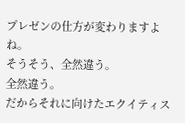プレゼンの仕方が変わりますよね。
そうそう、全然違う。
全然違う。
だからそれに向けたエクイティス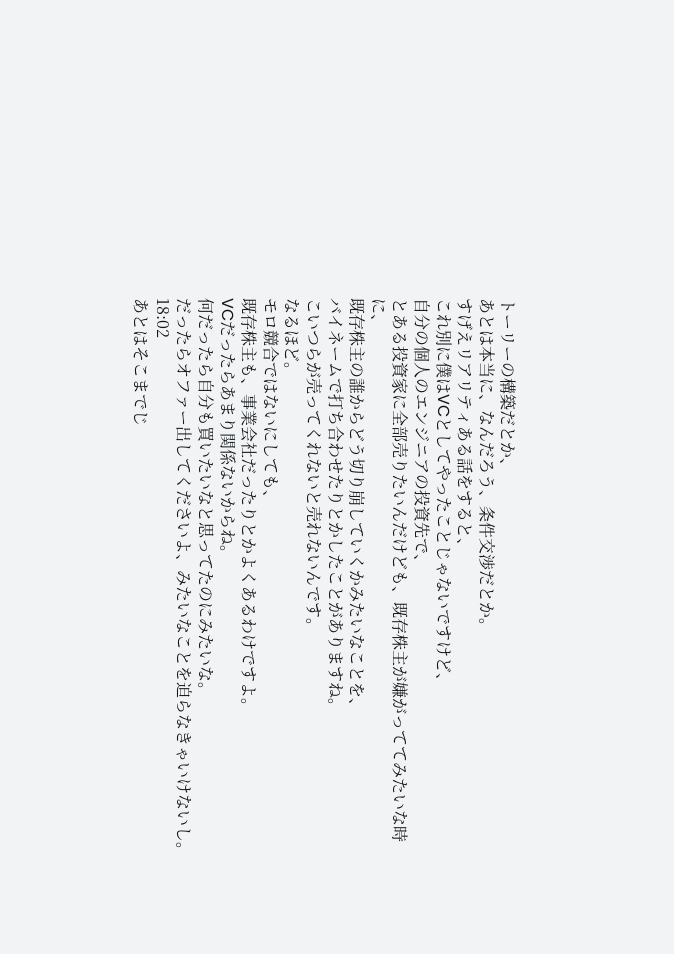トーリーの構築だとか、
あとは本当に、なんだろう、条件交渉だとか。
すげえリアリティある話をすると、
これ別に僕はVCとしてやったことじゃないですけど、
自分の個人のエンジニアの投資先で、
とある投資家に全部売りたいんだけども、既存株主が嫌がっててみたいな時に、
既存株主の誰からどう切り崩していくかみたいなことを、
バイネームで打ち合わせたりとかしたことがありますね。
こいつらが売ってくれないと売れないんです。
なるほど。
モロ競合ではないにしても、
既存株主も、事業会社だったりとかよくあるわけですよ。
VCだったらあまり関係ないからね。
何だったら自分も買いたいなと思ってたのにみたいな。
だったらオファー出してくださいよ、みたいなことを迫らなきゃいけないし。
18:02
あとはそこまでじ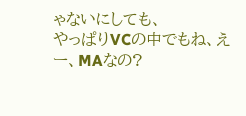ゃないにしても、
やっぱりVCの中でもね、えー、MAなの?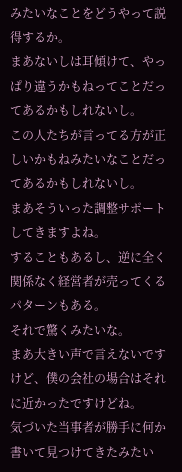みたいなことをどうやって説得するか。
まあないしは耳傾けて、やっぱり違うかもねってことだってあるかもしれないし。
この人たちが言ってる方が正しいかもねみたいなことだってあるかもしれないし。
まあそういった調整サポートしてきますよね。
することもあるし、逆に全く関係なく経営者が売ってくるパターンもある。
それで驚くみたいな。
まあ大きい声で言えないですけど、僕の会社の場合はそれに近かったですけどね。
気づいた当事者が勝手に何か書いて見つけてきたみたい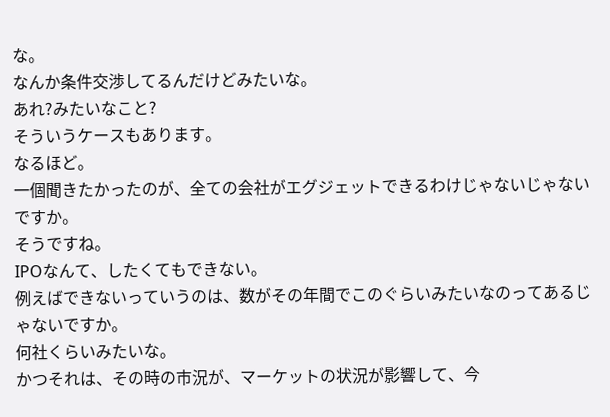な。
なんか条件交渉してるんだけどみたいな。
あれ?みたいなこと?
そういうケースもあります。
なるほど。
一個聞きたかったのが、全ての会社がエグジェットできるわけじゃないじゃないですか。
そうですね。
IPOなんて、したくてもできない。
例えばできないっていうのは、数がその年間でこのぐらいみたいなのってあるじゃないですか。
何社くらいみたいな。
かつそれは、その時の市況が、マーケットの状況が影響して、今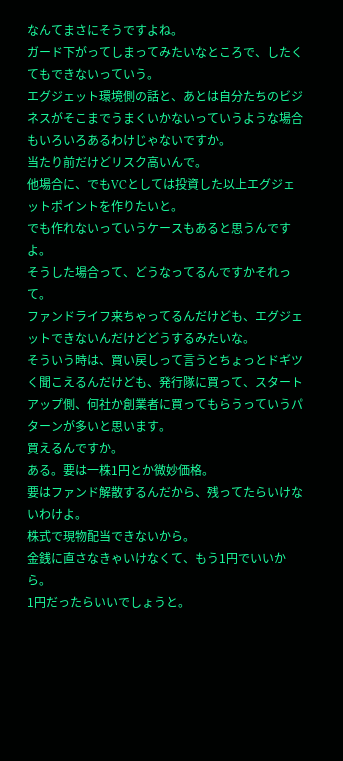なんてまさにそうですよね。
ガード下がってしまってみたいなところで、したくてもできないっていう。
エグジェット環境側の話と、あとは自分たちのビジネスがそこまでうまくいかないっていうような場合もいろいろあるわけじゃないですか。
当たり前だけどリスク高いんで。
他場合に、でもVCとしては投資した以上エグジェットポイントを作りたいと。
でも作れないっていうケースもあると思うんですよ。
そうした場合って、どうなってるんですかそれって。
ファンドライフ来ちゃってるんだけども、エグジェットできないんだけどどうするみたいな。
そういう時は、買い戻しって言うとちょっとドギツく聞こえるんだけども、発行隊に買って、スタートアップ側、何社か創業者に買ってもらうっていうパターンが多いと思います。
買えるんですか。
ある。要は一株1円とか微妙価格。
要はファンド解散するんだから、残ってたらいけないわけよ。
株式で現物配当できないから。
金銭に直さなきゃいけなくて、もう1円でいいから。
1円だったらいいでしょうと。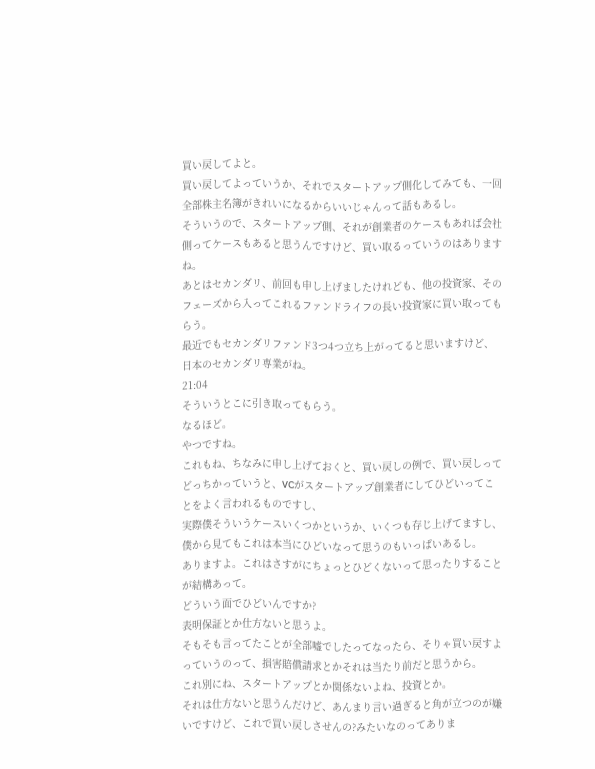買い戻してよと。
買い戻してよっていうか、それでスタートアップ側化してみても、一回全部株主名簿がきれいになるからいいじゃんって話もあるし。
そういうので、スタートアップ側、それが創業者のケースもあれば会社側ってケースもあると思うんですけど、買い取るっていうのはありますね。
あとはセカンダリ、前回も申し上げましたけれども、他の投資家、そのフェーズから入ってこれるファンドライフの長い投資家に買い取ってもらう。
最近でもセカンダリファンド3つ4つ立ち上がってると思いますけど、日本のセカンダリ専業がね。
21:04
そういうとこに引き取ってもらう。
なるほど。
やつですね。
これもね、ちなみに申し上げておくと、買い戻しの例で、買い戻しってどっちかっていうと、VCがスタートアップ創業者にしてひどいってことをよく言われるものですし、
実際僕そういうケースいくつかというか、いくつも存じ上げてますし、僕から見てもこれは本当にひどいなって思うのもいっぱいあるし。
ありますよ。これはさすがにちょっとひどくないって思ったりすることが結構あって。
どういう面でひどいんですか?
表明保証とか仕方ないと思うよ。
そもそも言ってたことが全部嘘でしたってなったら、そりゃ買い戻すよっていうのって、損害賠償請求とかそれは当たり前だと思うから。
これ別にね、スタートアップとか関係ないよね、投資とか。
それは仕方ないと思うんだけど、あんまり言い過ぎると角が立つのが嫌いですけど、これで買い戻しさせんの?みたいなのってありま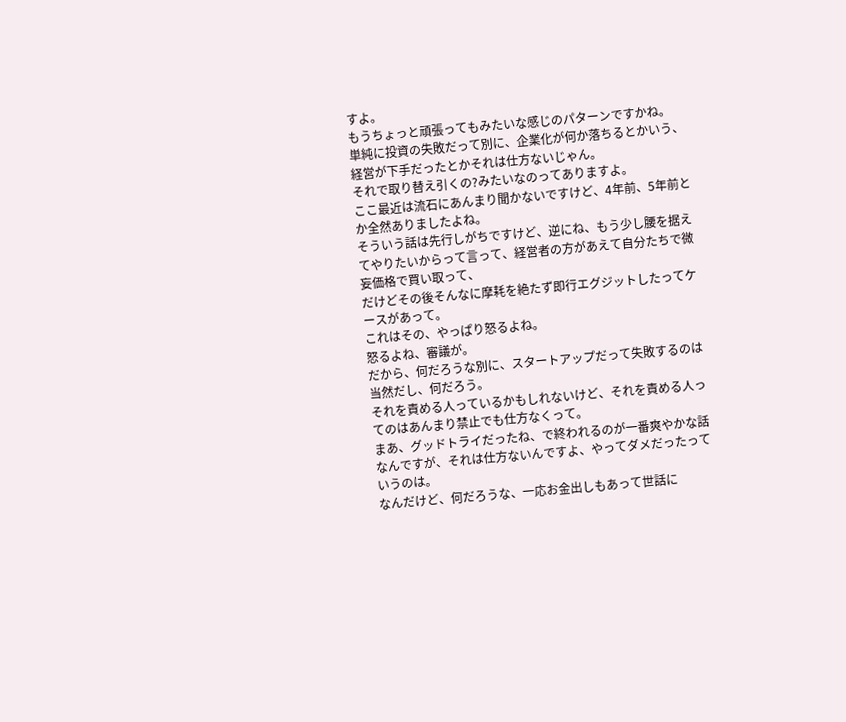すよ。
もうちょっと頑張ってもみたいな感じのパターンですかね。
単純に投資の失敗だって別に、企業化が何か落ちるとかいう、経営が下手だったとかそれは仕方ないじゃん。
それで取り替え引くの?みたいなのってありますよ。
ここ最近は流石にあんまり聞かないですけど、4年前、5年前とか全然ありましたよね。
そういう話は先行しがちですけど、逆にね、もう少し腰を据えてやりたいからって言って、経営者の方があえて自分たちで微妄価格で買い取って、
だけどその後そんなに摩耗を絶たず即行エグジットしたってケースがあって。
これはその、やっぱり怒るよね。
怒るよね、審議が。
だから、何だろうな別に、スタートアップだって失敗するのは当然だし、何だろう。
それを責める人っているかもしれないけど、それを責める人ってのはあんまり禁止でも仕方なくって。
まあ、グッドトライだったね、で終われるのが一番爽やかな話なんですが、それは仕方ないんですよ、やってダメだったっていうのは。
なんだけど、何だろうな、一応お金出しもあって世話に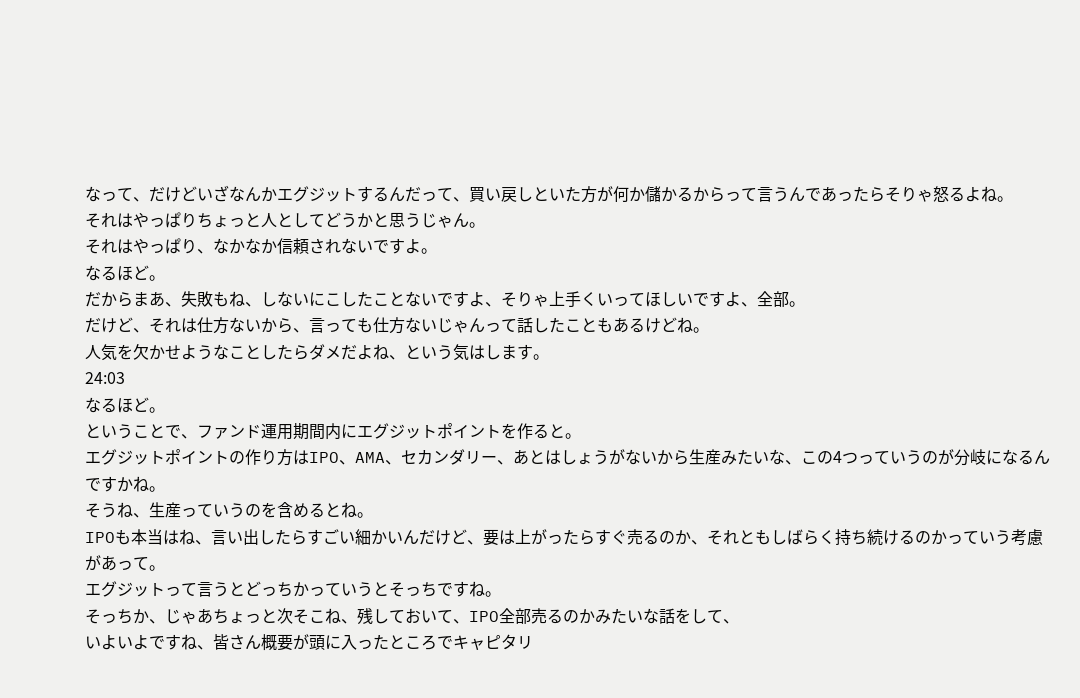なって、だけどいざなんかエグジットするんだって、買い戻しといた方が何か儲かるからって言うんであったらそりゃ怒るよね。
それはやっぱりちょっと人としてどうかと思うじゃん。
それはやっぱり、なかなか信頼されないですよ。
なるほど。
だからまあ、失敗もね、しないにこしたことないですよ、そりゃ上手くいってほしいですよ、全部。
だけど、それは仕方ないから、言っても仕方ないじゃんって話したこともあるけどね。
人気を欠かせようなことしたらダメだよね、という気はします。
24:03
なるほど。
ということで、ファンド運用期間内にエグジットポイントを作ると。
エグジットポイントの作り方はIPO、AMA、セカンダリー、あとはしょうがないから生産みたいな、この4つっていうのが分岐になるんですかね。
そうね、生産っていうのを含めるとね。
IPOも本当はね、言い出したらすごい細かいんだけど、要は上がったらすぐ売るのか、それともしばらく持ち続けるのかっていう考慮があって。
エグジットって言うとどっちかっていうとそっちですね。
そっちか、じゃあちょっと次そこね、残しておいて、IPO全部売るのかみたいな話をして、
いよいよですね、皆さん概要が頭に入ったところでキャピタリ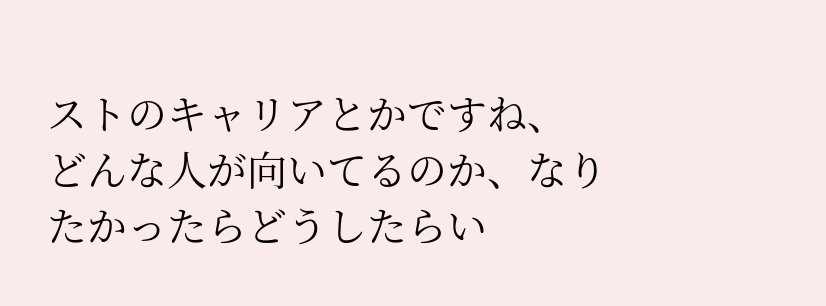ストのキャリアとかですね、
どんな人が向いてるのか、なりたかったらどうしたらい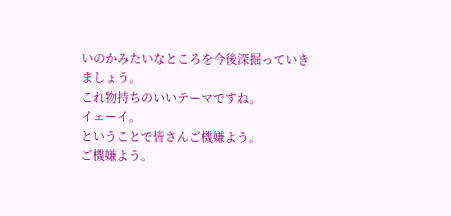いのかみたいなところを今後深掘っていきましょう。
これ物持ちのいいテーマですね。
イェーイ。
ということで皆さんご機嫌よう。
ご機嫌よう。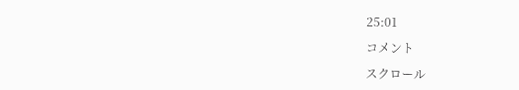25:01

コメント

スクロール